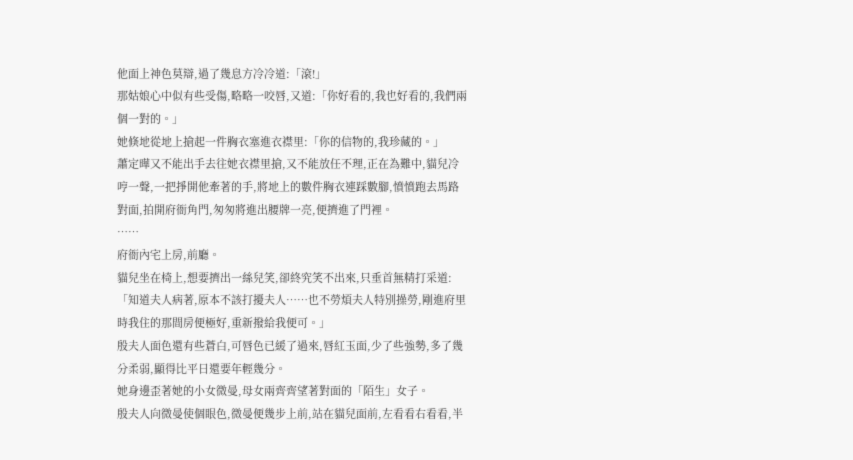他面上神色莫辯,過了幾息方冷冷道:「滾!」
那姑娘心中似有些受傷,略略一咬唇,又道:「你好看的,我也好看的,我們兩個一對的。」
她倏地從地上搶起一件胸衣塞進衣襟里:「你的信物的,我珍藏的。」
蕭定曄又不能出手去往她衣襟里搶,又不能放任不理,正在為難中,貓兒冷哼一聲,一把掙開他牽著的手,將地上的數件胸衣連踩數腳,憤憤跑去馬路對面,拍開府衙角門,匆匆將進出腰牌一亮,便擠進了門裡。
……
府衙內宅上房,前廳。
貓兒坐在椅上,想要擠出一絲兒笑,卻終究笑不出來,只垂首無精打采道:「知道夫人病著,原本不該打擾夫人……也不勞煩夫人特別操勞,剛進府里時我住的那間房便極好,重新撥給我便可。」
殷夫人面色還有些蒼白,可唇色已緩了過來,唇紅玉面,少了些強勢,多了幾分柔弱,顯得比平日還要年輕幾分。
她身邊歪著她的小女微曼,母女兩齊齊望著對面的「陌生」女子。
殷夫人向微曼使個眼色,微曼便幾步上前,站在貓兒面前,左看看右看看,半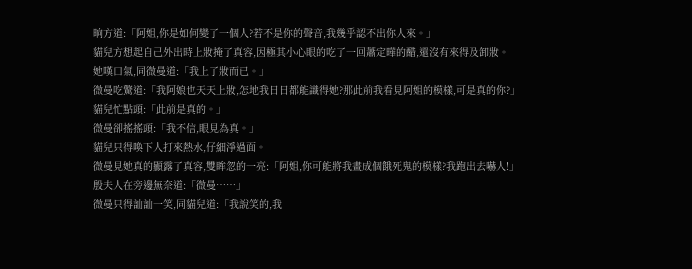晌方道:「阿姐,你是如何變了一個人?若不是你的聲音,我幾乎認不出你人來。」
貓兒方想起自己外出時上妝掩了真容,因極其小心眼的吃了一回蕭定曄的醋,還沒有來得及卸妝。
她嘆口氣,同微曼道:「我上了妝而已。」
微曼吃驚道:「我阿娘也天天上妝,怎地我日日都能識得她?那此前我看見阿姐的模樣,可是真的你?」
貓兒忙點頭:「此前是真的。」
微曼卻搖搖頭:「我不信,眼見為真。」
貓兒只得喚下人打來熱水,仔細淨過面。
微曼見她真的顯露了真容,雙眸忽的一亮:「阿姐,你可能將我畫成個餓死鬼的模樣?我跑出去嚇人!」
殷夫人在旁邊無奈道:「微曼……」
微曼只得訕訕一笑,同貓兒道:「我說笑的,我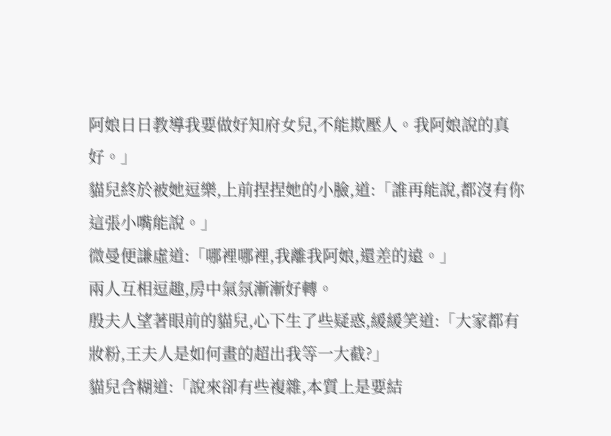阿娘日日教導我要做好知府女兒,不能欺壓人。我阿娘說的真好。」
貓兒終於被她逗樂,上前捏捏她的小臉,道:「誰再能說,都沒有你這張小嘴能說。」
微曼便謙虛道:「哪裡哪裡,我離我阿娘,還差的遠。」
兩人互相逗趣,房中氣氛漸漸好轉。
殷夫人望著眼前的貓兒,心下生了些疑惑,緩緩笑道:「大家都有妝粉,王夫人是如何畫的超出我等一大截?」
貓兒含糊道:「說來卻有些複雜,本質上是要結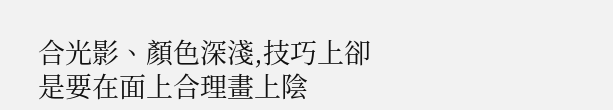合光影、顏色深淺,技巧上卻是要在面上合理畫上陰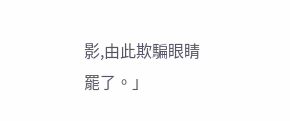影,由此欺騙眼睛罷了。」